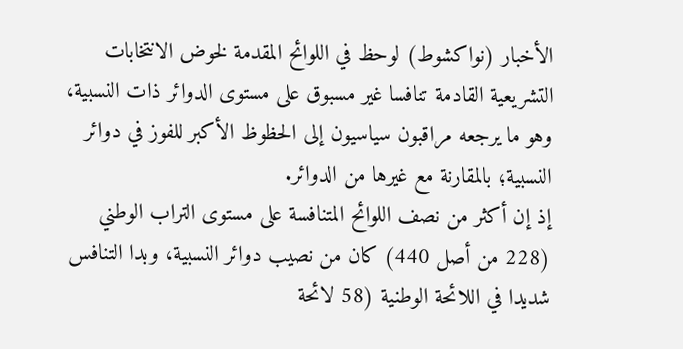الأخبار (نواكشوط) لوحظ في اللوائح المقدمة لخوض الانتخابات التشريعية القادمة تنافسا غير مسبوق على مستوى الدوائر ذات النسبية، وهو ما يرجعه مراقبون سياسيون إلى الحظوظ الأكبر للفوز في دوائر النسبية؛ بالمقارنة مع غيرها من الدوائر.
إذ إن أكثر من نصف اللوائح المتنافسة على مستوى التراب الوطني (228 من أصل 440) كان من نصيب دوائر النسبية، وبدا التنافس شديدا في اللائحة الوطنية (58 لائحة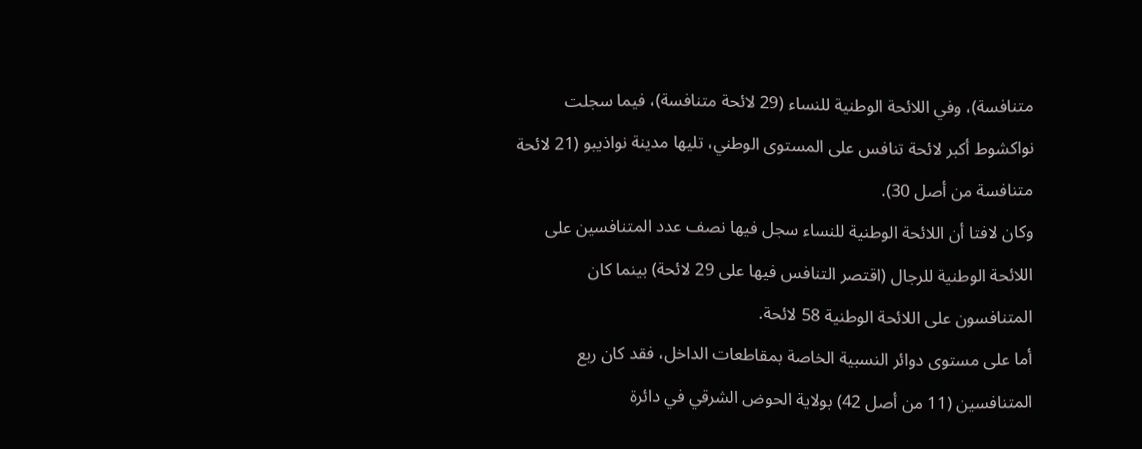متنافسة)، وفي اللائحة الوطنية للنساء (29 لائحة متنافسة)، فيما سجلت نواكشوط أكبر لائحة تنافس على المستوى الوطني، تليها مدينة نواذيبو (21 لائحة متنافسة من أصل 30).
وكان لافتا أن اللائحة الوطنية للنساء سجل فيها نصف عدد المتنافسين على اللائحة الوطنية للرجال (اقتصر التنافس فيها على 29 لائحة) بينما كان المتنافسون على اللائحة الوطنية 58 لائحة.
أما على مستوى دوائر النسبية الخاصة بمقاطعات الداخل، فقد كان ربع المتنافسين (11 من أصل 42) بولاية الحوض الشرقي في دائرة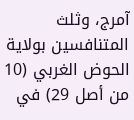آمرج، وثلث المتنافسين بولاية الحوض الغربي (10 من أصل 29) في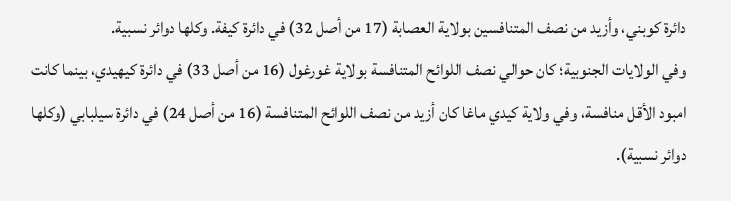دائرة كوبني، وأزيد من نصف المتنافسين بولاية العصابة (17 من أصل 32) في دائرة كيفة. وكلها دوائر نسبية.
وفي الولايات الجنوبية؛ كان حوالي نصف اللوائح المتنافسة بولاية غورغول (16 من أصل 33) في دائرة كيهيدي، بينما كانت امبود الأقل منافسة، وفي ولاية كيدي ماغا كان أزيد من نصف اللوائح المتنافسة (16 من أصل 24) في دائرة سيلبابي (وكلها دوائر نسبية).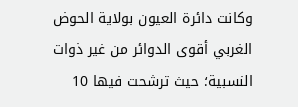وكانت دائرة العيون بولاية الحوض الغربي أقوى الدوائر من غير ذوات النسبية؛ حيث ترشحت فيها 10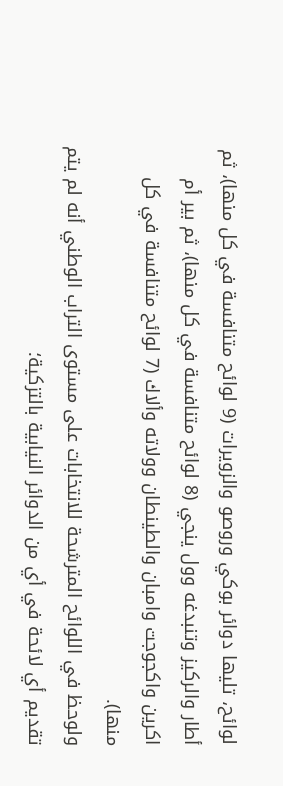لوائح، تليها دوائر بوكي وروصو والزويرات (9 لوائح متنافسة في كل منها)، ثم أطار والركيز وتنبدغه وول ينجي (8 لوائح متنافسة في كل منها)، ثم بير أم اكرين واكجوجت وامبان والطينطان وولاته وألاك (7 لوائح متنافسة في كل منها).
ولوحظ في اللوائح المترشحة للانتخابات على مستوى التراب الوطني أنه لم يتم تقديم أي لائحة في أي من الدوائر النيابية بالتزكية؛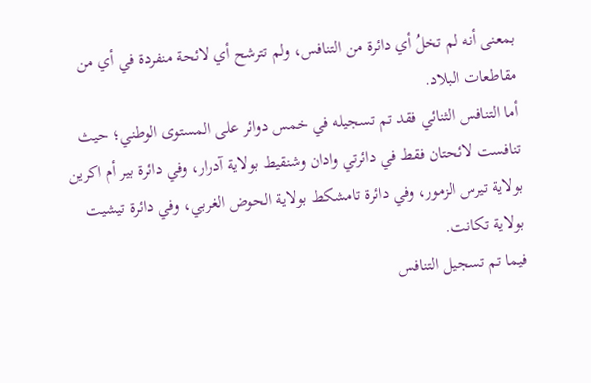بمعنى أنه لم تخلُ أي دائرة من التنافس، ولم تترشح أي لائحة منفردة في أي من مقاطعات البلاد.
أما التنافس الثنائي فقد تم تسجيله في خمس دوائر على المستوى الوطني؛ حيث تنافست لائحتان فقط في دائرتي وادان وشنقيط بولاية آدرار، وفي دائرة بير أم اكرين بولاية تيرس الزمور، وفي دائرة تامشكط بولاية الحوض الغربي، وفي دائرة تيشيت بولاية تكانت.
فيما تم تسجيل التنافس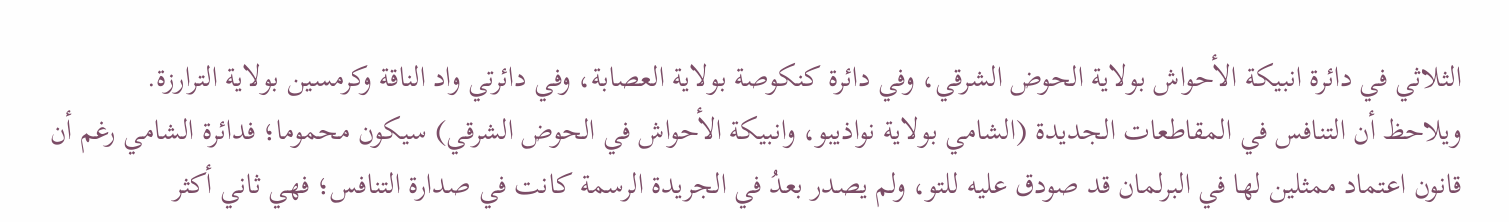الثلاثي في دائرة انبيكة الأحواش بولاية الحوض الشرقي، وفي دائرة كنكوصة بولاية العصابة، وفي دائرتي واد الناقة وكرمسين بولاية الترارزة.
ويلاحظ أن التنافس في المقاطعات الجديدة (الشامي بولاية نواذيبو، وانبيكة الأحواش في الحوض الشرقي) سيكون محموما؛ فدائرة الشامي رغم أن قانون اعتماد ممثلين لها في البرلمان قد صودق عليه للتو، ولم يصدر بعدُ في الجريدة الرسمة كانت في صدارة التنافس؛ فهي ثاني أكثر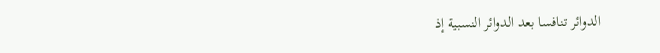الدوائر تنافسا بعد الدوائر النسبية إذ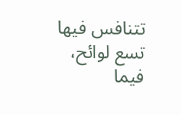تتنافس فيها تسع لوائح، فيما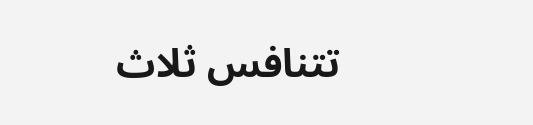تتنافس ثلاث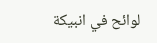لوائح في انبيكة